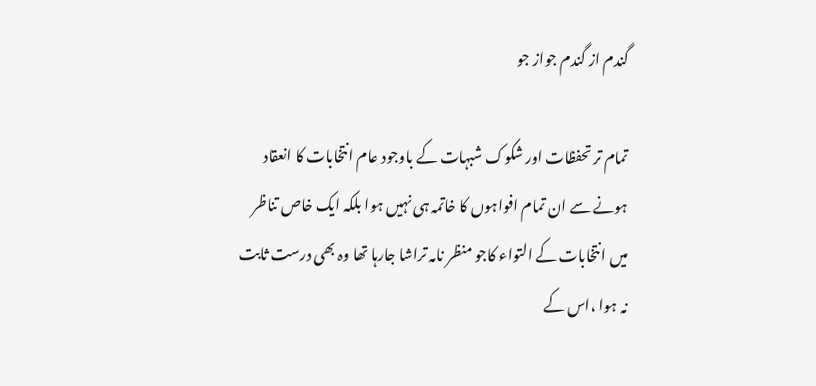گندم از گندم جواز جو

تمام تر تحفظات اور شکوک شبہات کے باوجود عام انتخابات کا انعقاد ہونے سے ان تمام افواہوں کا خاتمہ ہی نہیں ہوا بلکہ ایک خاص تناظر میں انتخابات کے التواء کاجو منظر نامہ تراشا جارہا تھا وہ بھی درست ثابت نہ ہوا ،اس کے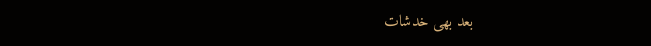بعد بھی خدشات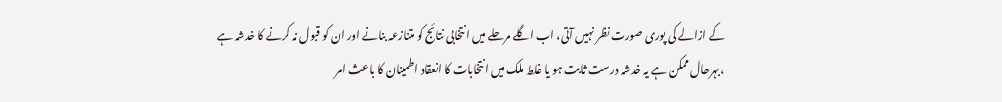کے ازالے کی پوری صورت نظر نہیں آتی، اب اگلے مرحلے میں انتخابی نتائج کو متنازعہ بنانے اور ان کو قبول نہ کرنے کا خدشہ ہے ،بہرحال ممکن ہے یہ خدشہ درست ثابت ہو یا غلط ملک میں انتخابات کا انعقاد اطمینان کا باعث امر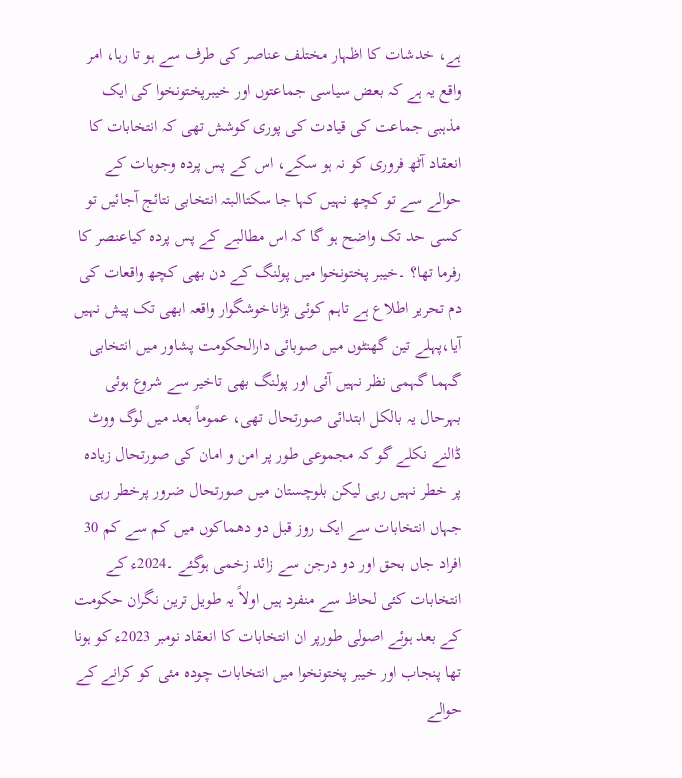ہے، خدشات کا اظہار مختلف عناصر کی طرف سے ہو تا رہا، امر واقع یہ ہے کہ بعض سیاسی جماعتوں اور خیبرپختونخوا کی ایک مذہبی جماعت کی قیادت کی پوری کوشش تھی کہ انتخابات کا انعقاد آٹھ فروری کو نہ ہو سکے، اس کے پس پردہ وجوہات کے حوالے سے تو کچھ نہیں کہا جا سکتاالبتہ انتخابی نتائج آجائیں تو کسی حد تک واضح ہو گا کہ اس مطالبے کے پس پردہ کیاعنصر کا رفرما تھا؟ ۔خیبر پختونخوا میں پولنگ کے دن بھی کچھ واقعات کی دم تحریر اطلاع ہے تاہم کوئی بڑاناخوشگوار واقعہ ابھی تک پیش نہیں آیا،پہلے تین گھنٹوں میں صوبائی دارالحکومت پشاور میں انتخابی گہما گہمی نظر نہیں آئی اور پولنگ بھی تاخیر سے شروع ہوئی بہرحال یہ بالکل ابتدائی صورتحال تھی، عموماً بعد میں لوگ ووٹ ڈالنے نکلے گو کہ مجموعی طور پر امن و امان کی صورتحال زیادہ پر خطر نہیں رہی لیکن بلوچستان میں صورتحال ضرور پرخطر رہی جہاں انتخابات سے ایک روز قبل دو دھماکوں میں کم سے کم 30 افراد جاں بحق اور دو درجن سے زائد زخمی ہوگئے ۔2024ء کے انتخابات کئی لحاظ سے منفرد ہیں اولاً یہ طویل ترین نگران حکومت کے بعد ہوئے اصولی طورپر ان انتخابات کا انعقاد نومبر 2023ء کو ہونا تھا پنجاب اور خیبر پختونخوا میں انتخابات چودہ مئی کو کرانے کے حوالے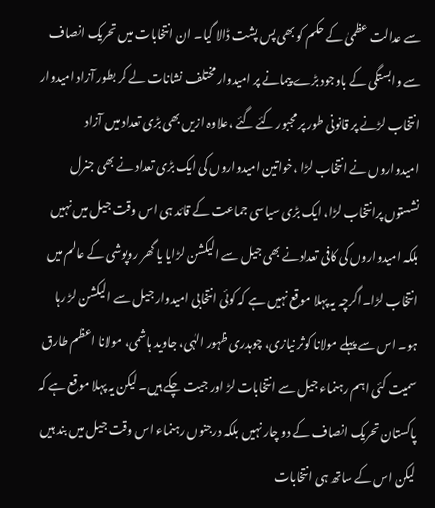سے عدالت عظمیٰ کے حکم کو بھی پس پشت ڈالا گیا۔ ان انتخابات میں تحریک انصاف سے وابستگی کے باوجود بڑے پیمانے پر امیدوار مختلف نشانات لے کر بطور آزاد امیدوار انتخاب لڑنے پر قانونی طور پر مجبور کئے گئے ،علاوہ ازیں بھی بڑی تعداد میں آزاد امیدواروں نے انتخاب لڑا ،خواتین امیدواروں کی ایک بڑی تعداد نے بھی جنرل نشستوں پرانتخاب لڑا، ایک بڑی سیاسی جماعت کے قائد ہی اس وقت جیل میں نہیں بلکہ امیدواروں کی کافی تعدادنے بھی جیل سے الیکشن لڑایا یا گھر روپوشی کے عالم میں انتخاب لڑا۔اگرچہ یہ پہلا موقع نہیں ہے کہ کوئی انتخابی امیدوار جیل سے الیکشن لڑ رہا ہو۔ اس سے پہلے مولانا کوثر نیازی، چوہدری ظہور الہٰی، جاوید ہاشمی، مولانا اعظم طارق سمیت کئی اہم رہنماء جیل سے انتخابات لڑ اور جیت چکے ہیں۔ لیکن یہ پہلا موقع ہے کہ پاکستان تحریک انصاف کے دو چار نہیں بلکہ درجنوں رہنماء اس وقت جیل میں بند ہیں لیکن اس کے ساتھ ہی انتخابات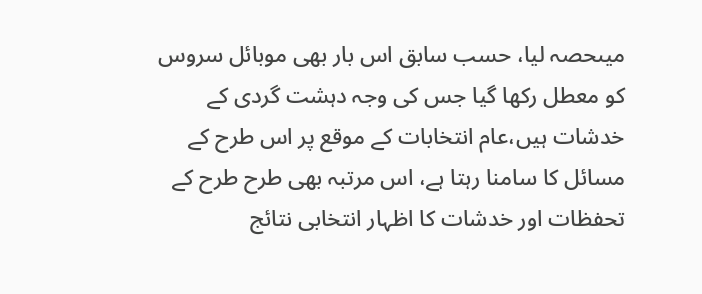میںحصہ لیا، حسب سابق اس بار بھی موبائل سروس کو معطل رکھا گیا جس کی وجہ دہشت گردی کے خدشات ہیں،عام انتخابات کے موقع پر اس طرح کے مسائل کا سامنا رہتا ہے، اس مرتبہ بھی طرح طرح کے تحفظات اور خدشات کا اظہار انتخابی نتائج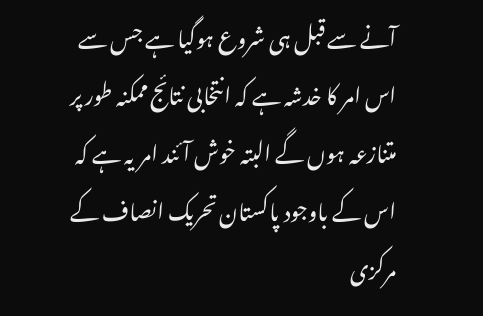آنے سے قبل ہی شروع ہوگیا ہے جس سے اس امر کا خدشہ ہے کہ انتخابی نتائج ممکنہ طور پر متنازعہ ہوں گے البتہ خوش آئند امر یہ ہے کہ اس کے باوجود پاکستان تحریک انصاف کے مرکزی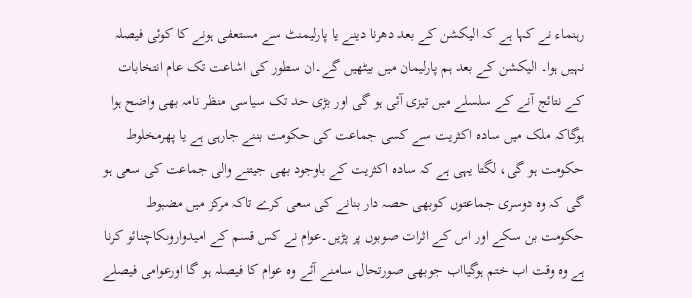رہنماء نے کہا ہے کہ الیکشن کے بعد دھرنا دینے یا پارلیمنٹ سے مستعفی ہونے کا کوئی فیصلہ نہیں ہوا۔ الیکشن کے بعد ہم پارلیمان میں بیٹھیں گے۔ان سطور کی اشاعت تک عام انتخابات کے نتائج آنے کے سلسلے میں تیزی آئی ہو گی اور بڑی حد تک سیاسی منظر نامہ بھی واضح ہوا ہوگاکہ ملک میں سادہ اکثریت سے کسی جماعت کی حکومت بننے جارہی ہے یا پھرمخلوط حکومت ہو گی، لگتا یہی ہے کہ سادہ اکثریت کے باوجود بھی جیتنے والی جماعت کی سعی ہو گی کہ وہ دوسری جماعتوں کوبھی حصہ دار بنانے کی سعی کرے تاکہ مرکز میں مضبوط حکومت بن سکے اور اس کے اثرات صوبوں پر پڑیں۔عوام نے کس قسم کے امیدواروںکاچنائو کرنا ہے وہ وقت اب ختم ہوگیااب جوبھی صورتحال سامنے آئے وہ عوام کا فیصلہ ہو گا اورعوامی فیصلے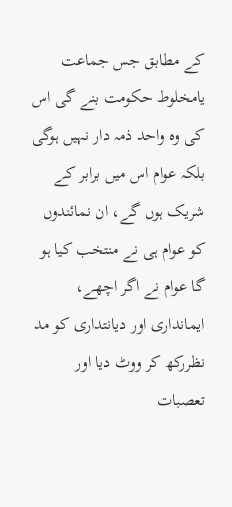کے مطابق جس جماعت یامخلوط حکومت بنے گی اس کی وہ واحد ذمہ دار نہیں ہوگی بلکہ عوام اس میں برابر کے شریک ہوں گے، ان نمائندوں کو عوام ہی نے منتخب کیا ہو گا عوام نے اگر اچھے، ایمانداری اور دیانتداری کو مد نظررکھ کر ووٹ دیا اور تعصبات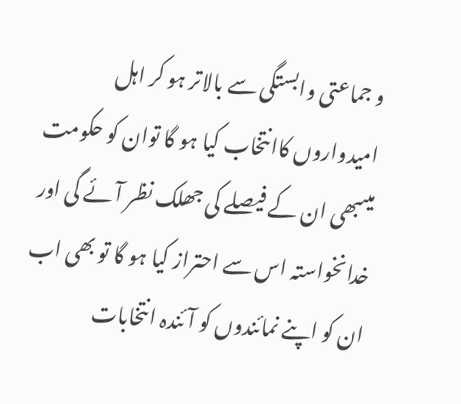و جماعتی وابستگی سے بالاتر ہو کر اہل امیدواروں کاانتخاب کیا ہو گا توان کو حکومت میںبھی ان کے فیصلے کی جھلک نظر آئے گی اور خدانخواستہ اس سے احتراز کیا ہو گا تو بھی اب ان کو اپنے نمائندوں کو آئندہ انتخابات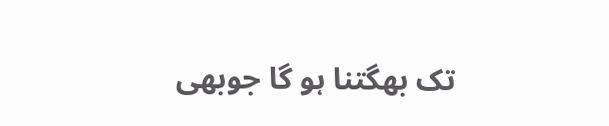تک بھگتنا ہو گا جوبھی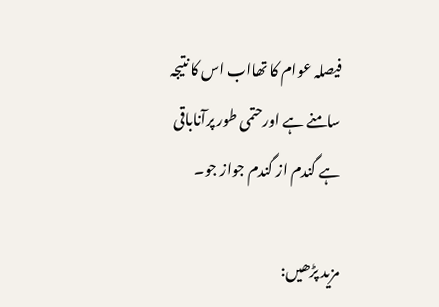فیصلہ عوام کا تھااب اس کا نتیجہ سامنے ہے اورحتمی طور پرآناباقی ہے گندم از گندم جواز جو۔

مزید پڑھیں: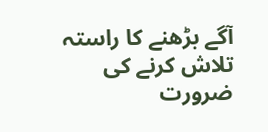آگے بڑھنے کا راستہ تلاش کرنے کی ضرورت